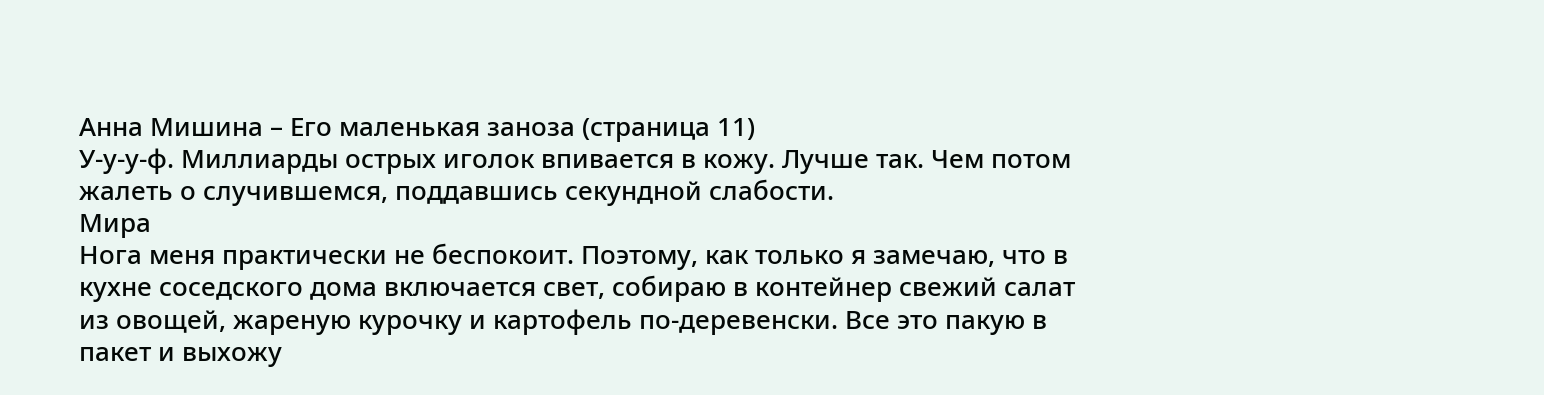Анна Мишина – Его маленькая заноза (страница 11)
У-у-у-ф. Миллиарды острых иголок впивается в кожу. Лучше так. Чем потом жалеть о случившемся, поддавшись секундной слабости.
Мира
Нога меня практически не беспокоит. Поэтому, как только я замечаю, что в кухне соседского дома включается свет, собираю в контейнер свежий салат из овощей, жареную курочку и картофель по-деревенски. Все это пакую в пакет и выхожу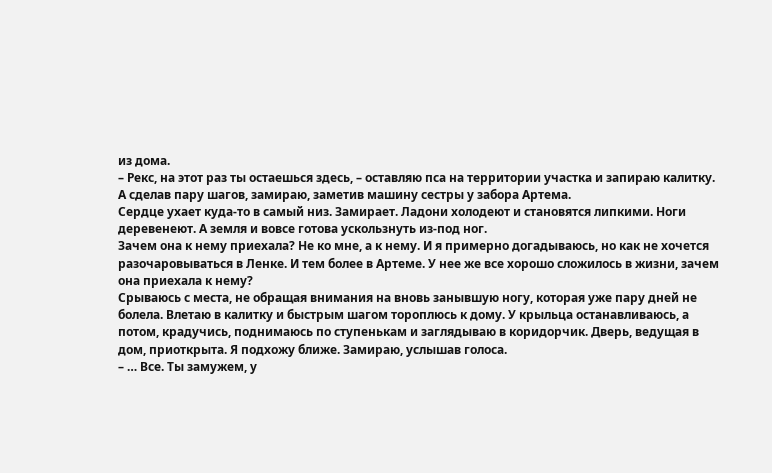из дома.
– Рекс, на этот раз ты остаешься здесь, – оставляю пса на территории участка и запираю калитку.
А сделав пару шагов, замираю, заметив машину сестры у забора Артема.
Сердце ухает куда-то в самый низ. Замирает. Ладони холодеют и становятся липкими. Ноги деревенеют. А земля и вовсе готова ускользнуть из-под ног.
Зачем она к нему приехала? Не ко мне, а к нему. И я примерно догадываюсь, но как не хочется разочаровываться в Ленке. И тем более в Артеме. У нее же все хорошо сложилось в жизни, зачем она приехала к нему?
Срываюсь с места, не обращая внимания на вновь занывшую ногу, которая уже пару дней не болела. Влетаю в калитку и быстрым шагом тороплюсь к дому. У крыльца останавливаюсь, а потом, крадучись, поднимаюсь по ступенькам и заглядываю в коридорчик. Дверь, ведущая в дом, приоткрыта. Я подхожу ближе. Замираю, услышав голоса.
– … Все. Ты замужем, у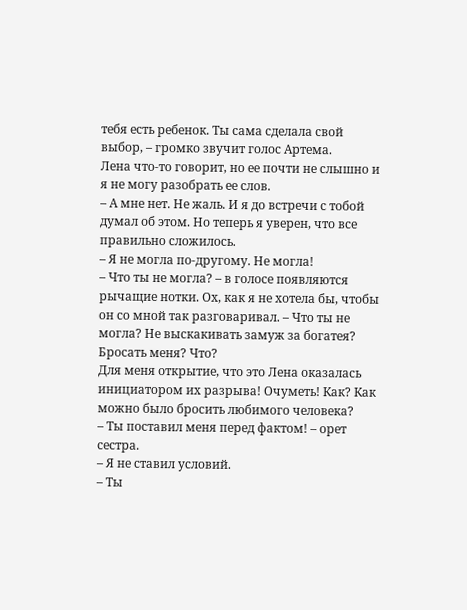тебя есть ребенок. Ты сама сделала свой выбор, – громко звучит голос Артема.
Лена что-то говорит, но ее почти не слышно и я не могу разобрать ее слов.
– А мне нет. Не жаль. И я до встречи с тобой думал об этом. Но теперь я уверен, что все правильно сложилось.
– Я не могла по-другому. Не могла!
– Что ты не могла? – в голосе появляются рычащие нотки. Ох, как я не хотела бы, чтобы он со мной так разговаривал. – Что ты не могла? Не выскакивать замуж за богатея? Бросать меня? Что?
Для меня открытие, что это Лена оказалась инициатором их разрыва! Очуметь! Как? Как можно было бросить любимого человека?
– Ты поставил меня перед фактом! – орет сестра.
– Я не ставил условий.
– Ты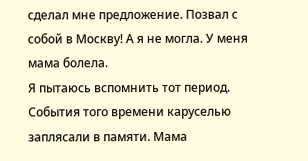сделал мне предложение. Позвал с собой в Москву! А я не могла. У меня мама болела.
Я пытаюсь вспомнить тот период. События того времени каруселью заплясали в памяти. Мама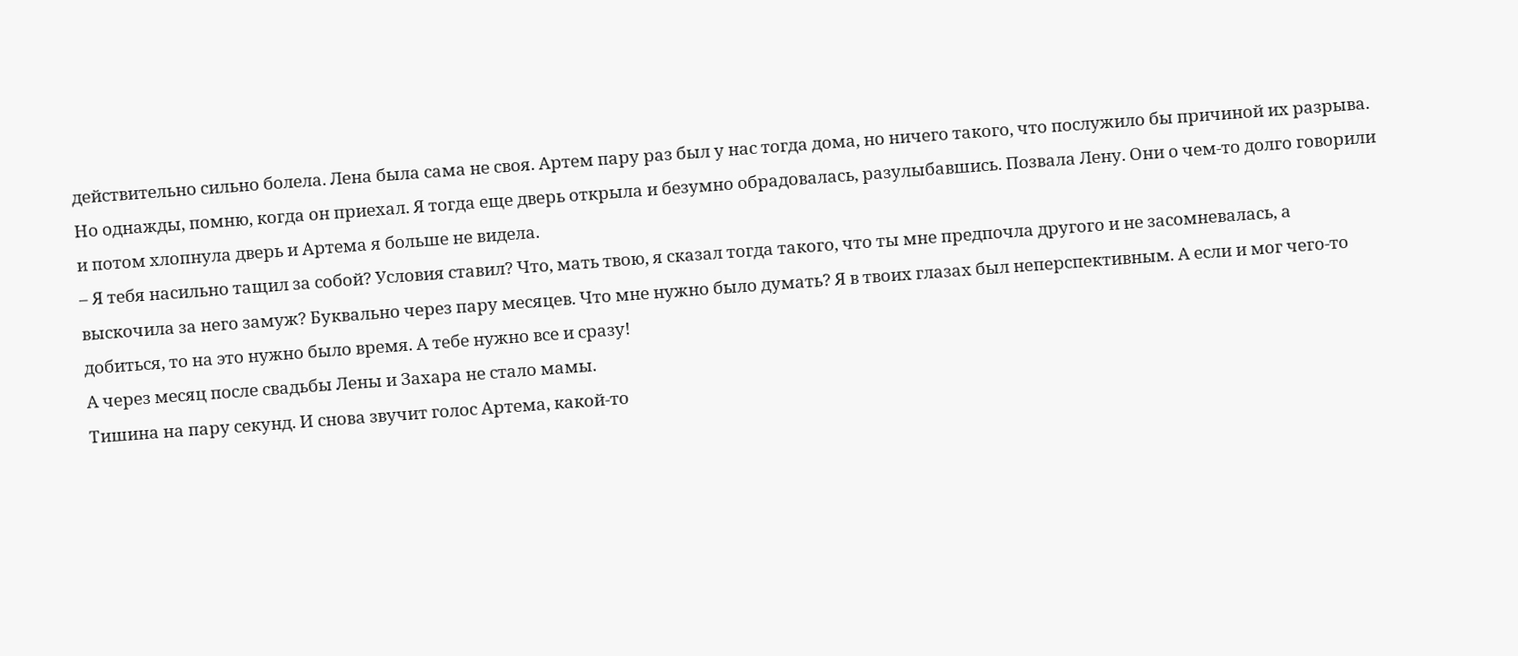действительно сильно болела. Лена была сама не своя. Артем пару раз был у нас тогда дома, но ничего такого, что послужило бы причиной их разрыва. Но однажды, помню, когда он приехал. Я тогда еще дверь открыла и безумно обрадовалась, разулыбавшись. Позвала Лену. Они о чем-то долго говорили и потом хлопнула дверь и Артема я больше не видела.
– Я тебя насильно тащил за собой? Условия ставил? Что, мать твою, я сказал тогда такого, что ты мне предпочла другого и не засомневалась, а выскочила за него замуж? Буквально через пару месяцев. Что мне нужно было думать? Я в твоих глазах был неперспективным. А если и мог чего-то добиться, то на это нужно было время. А тебе нужно все и сразу!
А через месяц после свадьбы Лены и Захара не стало мамы.
Тишина на пару секунд. И снова звучит голос Артема, какой-то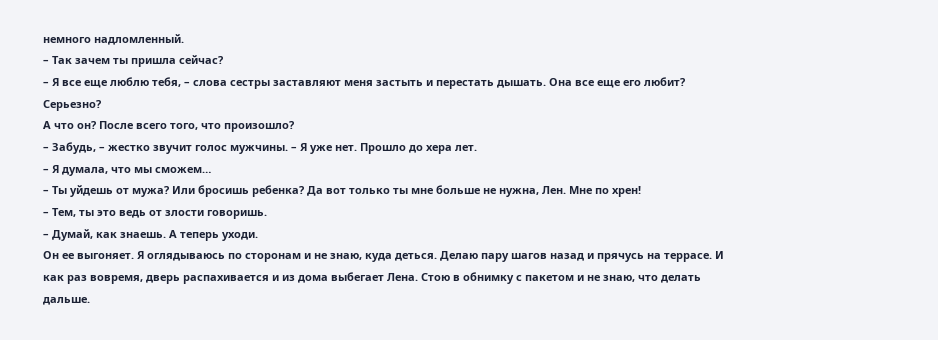немного надломленный.
– Так зачем ты пришла сейчас?
– Я все еще люблю тебя, – слова сестры заставляют меня застыть и перестать дышать. Она все еще его любит? Серьезно?
А что он? После всего того, что произошло?
– Забудь, – жестко звучит голос мужчины. – Я уже нет. Прошло до хера лет.
– Я думала, что мы сможем…
– Ты уйдешь от мужа? Или бросишь ребенка? Да вот только ты мне больше не нужна, Лен. Мне по хрен!
– Тем, ты это ведь от злости говоришь.
– Думай, как знаешь. А теперь уходи.
Он ее выгоняет. Я оглядываюсь по сторонам и не знаю, куда деться. Делаю пару шагов назад и прячусь на террасе. И как раз вовремя, дверь распахивается и из дома выбегает Лена. Стою в обнимку с пакетом и не знаю, что делать дальше.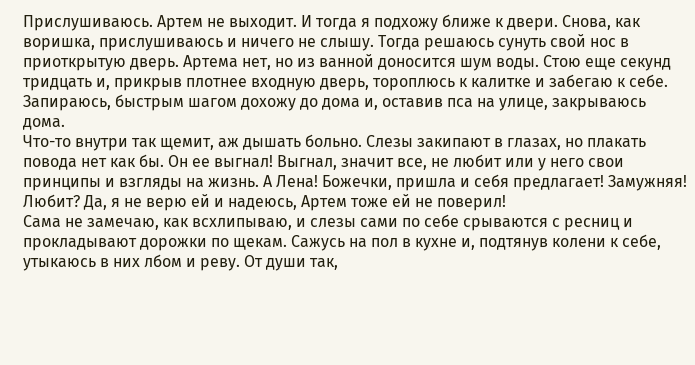Прислушиваюсь. Артем не выходит. И тогда я подхожу ближе к двери. Снова, как воришка, прислушиваюсь и ничего не слышу. Тогда решаюсь сунуть свой нос в приоткрытую дверь. Артема нет, но из ванной доносится шум воды. Стою еще секунд тридцать и, прикрыв плотнее входную дверь, тороплюсь к калитке и забегаю к себе. Запираюсь, быстрым шагом дохожу до дома и, оставив пса на улице, закрываюсь дома.
Что-то внутри так щемит, аж дышать больно. Слезы закипают в глазах, но плакать повода нет как бы. Он ее выгнал! Выгнал, значит все, не любит или у него свои принципы и взгляды на жизнь. А Лена! Божечки, пришла и себя предлагает! Замужняя! Любит? Да, я не верю ей и надеюсь, Артем тоже ей не поверил!
Сама не замечаю, как всхлипываю, и слезы сами по себе срываются с ресниц и прокладывают дорожки по щекам. Сажусь на пол в кухне и, подтянув колени к себе, утыкаюсь в них лбом и реву. От души так,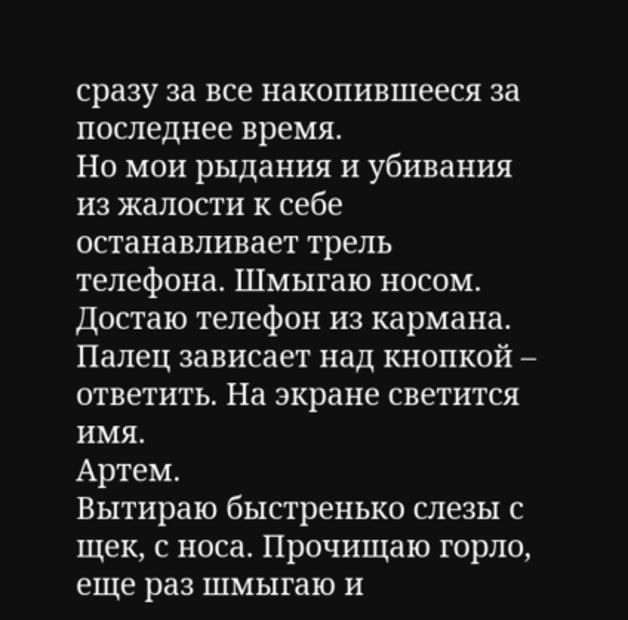сразу за все накопившееся за последнее время.
Но мои рыдания и убивания из жалости к себе останавливает трель телефона. Шмыгаю носом. Достаю телефон из кармана. Палец зависает над кнопкой – ответить. На экране светится имя.
Артем.
Вытираю быстренько слезы с щек, с носа. Прочищаю горло, еще раз шмыгаю и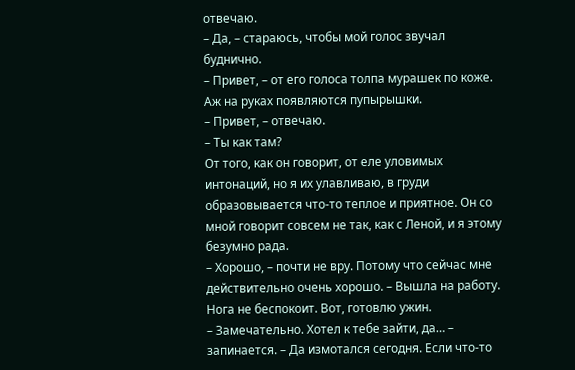отвечаю.
– Да, – стараюсь, чтобы мой голос звучал буднично.
– Привет, – от его голоса толпа мурашек по коже. Аж на руках появляются пупырышки.
– Привет, – отвечаю.
– Ты как там?
От того, как он говорит, от еле уловимых интонаций, но я их улавливаю, в груди образовывается что-то теплое и приятное. Он со мной говорит совсем не так, как с Леной, и я этому безумно рада.
– Хорошо, – почти не вру. Потому что сейчас мне действительно очень хорошо. – Вышла на работу. Нога не беспокоит. Вот, готовлю ужин.
– Замечательно. Хотел к тебе зайти, да… – запинается. – Да измотался сегодня. Если что-то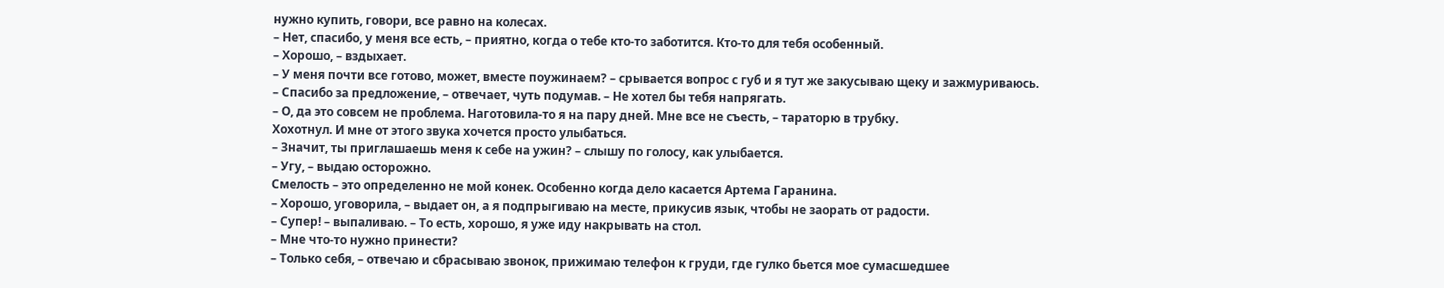нужно купить, говори, все равно на колесах.
– Нет, спасибо, у меня все есть, – приятно, когда о тебе кто-то заботится. Кто-то для тебя особенный.
– Хорошо, – вздыхает.
– У меня почти все готово, может, вместе поужинаем? – срывается вопрос с губ и я тут же закусываю щеку и зажмуриваюсь.
– Спасибо за предложение, – отвечает, чуть подумав. – Не хотел бы тебя напрягать.
– О, да это совсем не проблема. Наготовила-то я на пару дней. Мне все не съесть, – тараторю в трубку.
Хохотнул. И мне от этого звука хочется просто улыбаться.
– Значит, ты приглашаешь меня к себе на ужин? – слышу по голосу, как улыбается.
– Угу, – выдаю осторожно.
Смелость – это определенно не мой конек. Особенно когда дело касается Артема Гаранина.
– Хорошо, уговорила, – выдает он, а я подпрыгиваю на месте, прикусив язык, чтобы не заорать от радости.
– Супер! – выпаливаю. – То есть, хорошо, я уже иду накрывать на стол.
– Мне что-то нужно принести?
– Только себя, – отвечаю и сбрасываю звонок, прижимаю телефон к груди, где гулко бьется мое сумасшедшее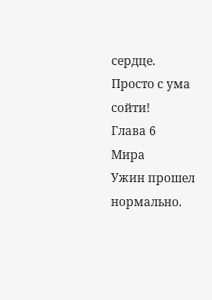сердце.
Просто с ума сойти!
Глава 6
Мира
Ужин прошел нормально.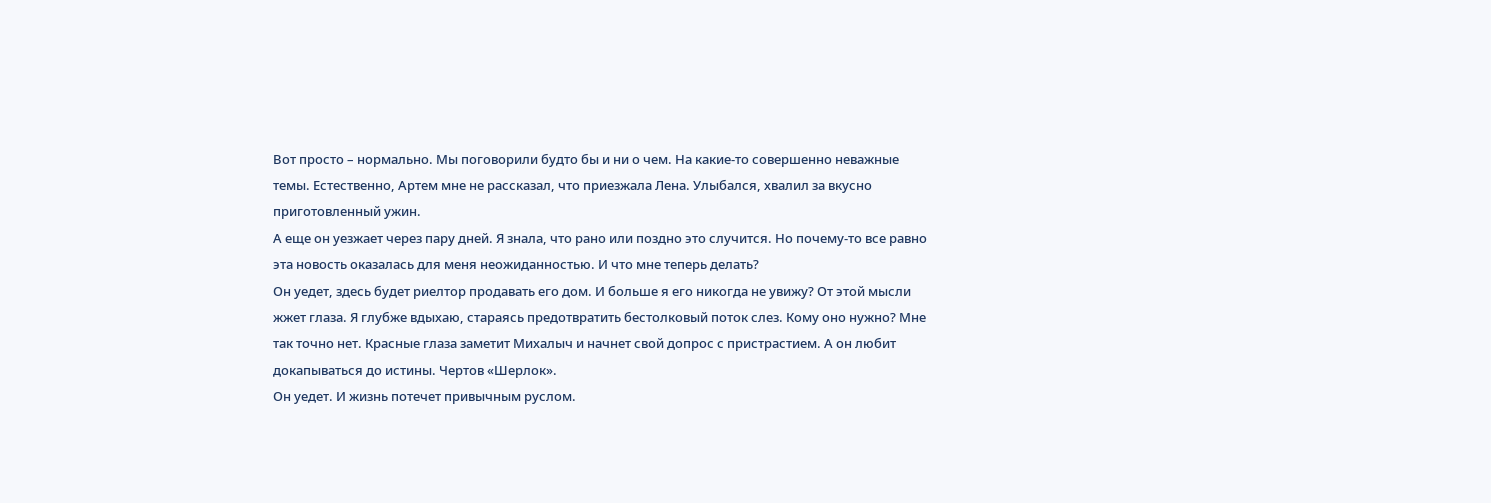Вот просто – нормально. Мы поговорили будто бы и ни о чем. На какие-то совершенно неважные темы. Естественно, Артем мне не рассказал, что приезжала Лена. Улыбался, хвалил за вкусно приготовленный ужин.
А еще он уезжает через пару дней. Я знала, что рано или поздно это случится. Но почему-то все равно эта новость оказалась для меня неожиданностью. И что мне теперь делать?
Он уедет, здесь будет риелтор продавать его дом. И больше я его никогда не увижу? От этой мысли жжет глаза. Я глубже вдыхаю, стараясь предотвратить бестолковый поток слез. Кому оно нужно? Мне так точно нет. Красные глаза заметит Михалыч и начнет свой допрос с пристрастием. А он любит докапываться до истины. Чертов «Шерлок».
Он уедет. И жизнь потечет привычным руслом.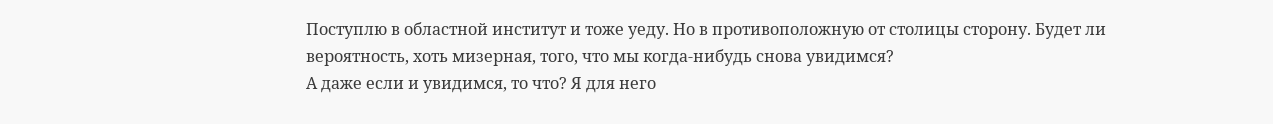Поступлю в областной институт и тоже уеду. Но в противоположную от столицы сторону. Будет ли вероятность, хоть мизерная, того, что мы когда-нибудь снова увидимся?
А даже если и увидимся, то что? Я для него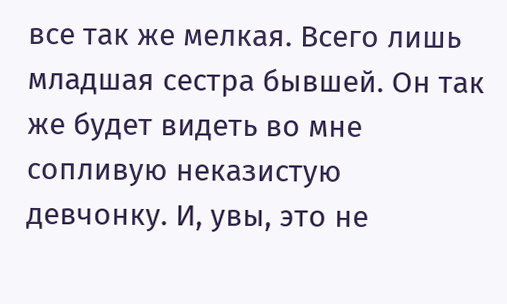все так же мелкая. Всего лишь младшая сестра бывшей. Он так же будет видеть во мне сопливую неказистую девчонку. И, увы, это не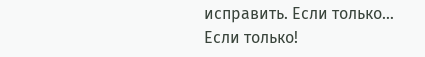исправить. Если только…
Если только!